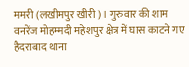ममरी (लखीमपुर खीरी)। गुरुवार की शाम वनरेंज मोहम्मदी महेशपुर क्षेत्र में घास काटने गए हैदराबाद थाना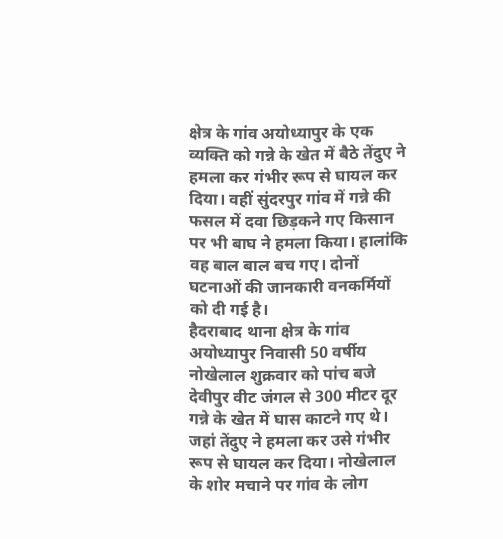क्षेत्र के गांव अयोध्यापुर के एक व्यक्ति को गन्ने के खेत में बैठे तेंदुए ने हमला कर गंभीर रूप से घायल कर दिया। वहीं सुंदरपुर गांव में गन्ने की फसल में दवा छिड़कने गए किसान पर भी बाघ ने हमला किया। हालांकि वह बाल बाल बच गए। दोनों घटनाओं की जानकारी वनकर्मियों को दी गई है।
हैदराबाद थाना क्षेत्र के गांव अयोध्यापुर निवासी 50 वर्षीय नोखेलाल शुक्रवार को पांच बजे देवीपुर वीट जंगल से 300 मीटर दूर गन्ने के खेत में घास काटने गए थे। जहां तेंदुए ने हमला कर उसे गंभीर रूप से घायल कर दिया। नोखेलाल के शोर मचाने पर गांव के लोग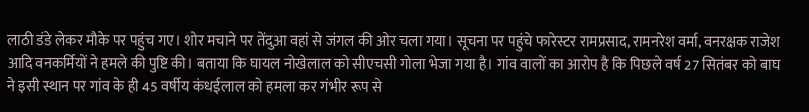लाठी डंडे लेकर मौके पर पहुंच गए। शोर मचाने पर तेंदुआ वहां से जंगल की ओर चला गया। सूचना पर पहुंचे फारेस्टर रामप्रसाद, रामनरेश वर्मा, वनरक्षक राजेश आदि वनकर्मियों ने हमले की पुष्टि की। बताया कि घायल नोखेलाल को सीएचसी गोला भेजा गया है। गांव वालों का आरोप है कि पिछले वर्ष 27 सितंबर को बाघ ने इसी स्थान पर गांव के ही 45 वर्षीय कंधईलाल को हमला कर गंभीर रूप से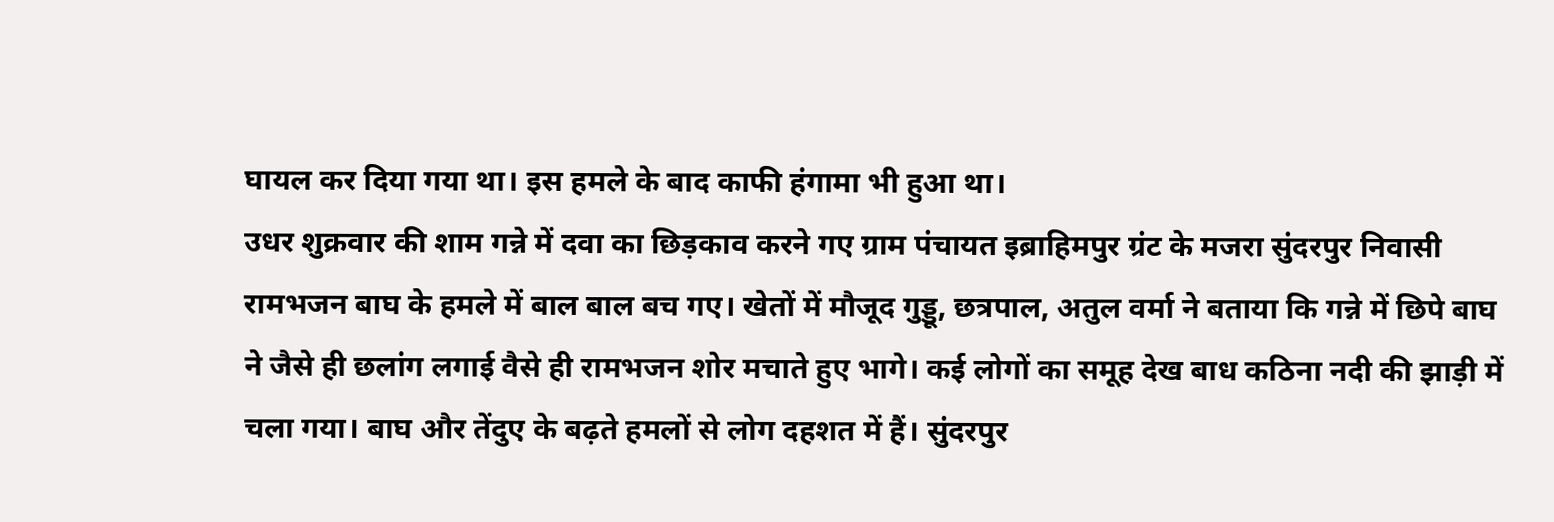घायल कर दिया गया था। इस हमले के बाद काफी हंगामा भी हुआ था।
उधर शुक्रवार की शाम गन्ने में दवा का छिड़काव करने गए ग्राम पंचायत इब्राहिमपुर ग्रंट के मजरा सुंदरपुर निवासी रामभजन बाघ के हमले में बाल बाल बच गए। खेतों में मौजूद गुड्डू, छत्रपाल, अतुल वर्मा ने बताया कि गन्ने में छिपे बाघ ने जैसे ही छलांग लगाई वैसे ही रामभजन शोर मचाते हुए भागे। कई लोगों का समूह देख बाध कठिना नदी की झाड़ी में चला गया। बाघ और तेंदुए के बढ़ते हमलों से लोग दहशत में हैं। सुंदरपुर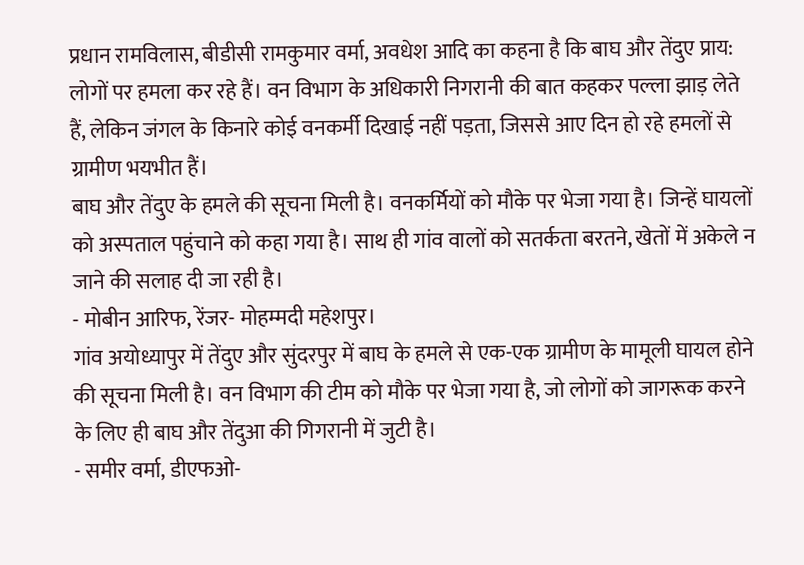प्रधान रामविलास, बीडीसी रामकुमार वर्मा, अवधेश आदि का कहना है कि बाघ और तेंदुए प्राय: लोगों पर हमला कर रहे हैं। वन विभाग के अधिकारी निगरानी की बात कहकर पल्ला झाड़ लेते हैं, लेकिन जंगल के किनारे कोई वनकर्मी दिखाई नहीं पड़ता, जिससे आए दिन हो रहे हमलों से ग्रामीण भयभीत हैं।
बाघ और तेंदुए के हमले की सूचना मिली है। वनकर्मियों को मौके पर भेजा गया है। जिन्हें घायलों को अस्पताल पहुंचाने को कहा गया है। साथ ही गांव वालों को सतर्कता बरतने, खेतों में अकेले न जाने की सलाह दी जा रही है।
- मोबीन आरिफ, रेंजर- मोहम्मदी महेशपुर।
गांव अयोध्यापुर में तेंदुए और सुंदरपुर में बाघ के हमले से एक-एक ग्रामीण के मामूली घायल होने की सूचना मिली है। वन विभाग की टीम को मौके पर भेजा गया है, जो लोगों को जागरूक करने के लिए ही बाघ और तेंदुआ की गिगरानी में जुटी है।
- समीर वर्मा, डीएफओ-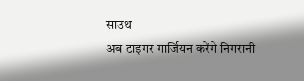साउथ
अब टाइगर गार्जियन करेंगे निगरानी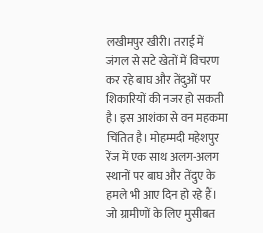लखीमपुर खीरी। तराई में जंगल से सटे खेतों में विचरण कर रहे बाघ और तेंदुओं पर शिकारियों की नजर हो सकती है। इस आशंका से वन महकमा चिंतित है। मोहम्मदी महेशपुर रेंज में एक साथ अलग-अलग स्थानों पर बाघ और तेंदुए के हमले भी आए दिन हो रहे हैं। जो ग्रामीणों के लिए मुसीबत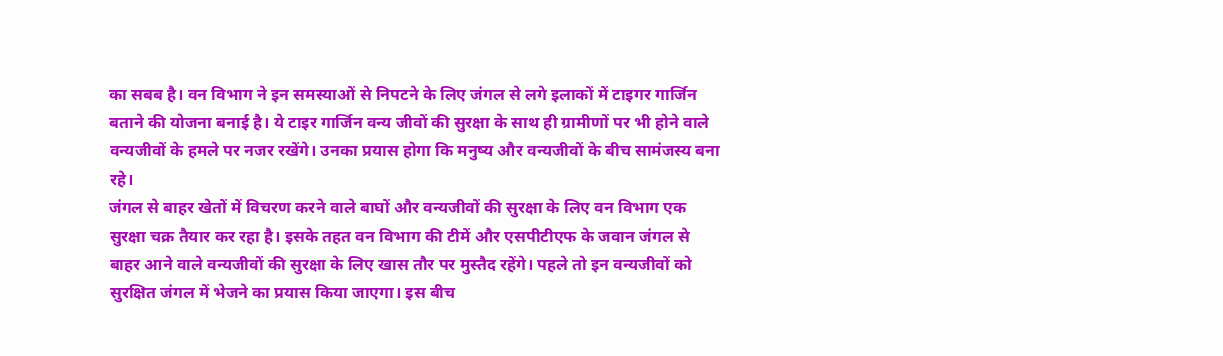का सबब है। वन विभाग ने इन समस्याओं से निपटने के लिए जंगल से लगे इलाकों में टाइगर गार्जिन बताने की योजना बनाई है। ये टाइर गार्जिन वन्य जीवों की सुरक्षा के साथ ही ग्रामीणों पर भी होने वाले वन्यजीवों के हमले पर नजर रखेंगे। उनका प्रयास होगा कि मनुष्य और वन्यजीवों के बीच सामंजस्य बना रहे।
जंगल से बाहर खेतों में विचरण करने वाले बाघों और वन्यजीवों की सुरक्षा के लिए वन विभाग एक सुरक्षा चक्र तैयार कर रहा है। इसके तहत वन विभाग की टीमें और एसपीटीएफ के जवान जंगल से बाहर आने वाले वन्यजीवों की सुरक्षा के लिए खास तौर पर मुस्तैद रहेंगे। पहले तो इन वन्यजीवों को सुरक्षित जंगल में भेजने का प्रयास किया जाएगा। इस बीच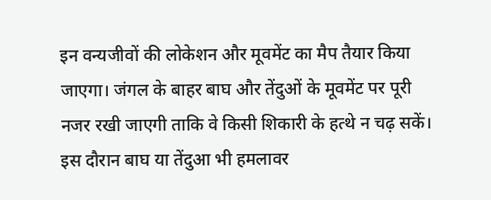इन वन्यजीवों की लोकेशन और मूवमेंट का मैप तैयार किया जाएगा। जंगल के बाहर बाघ और तेंदुओं के मूवमेंट पर पूरी नजर रखी जाएगी ताकि वे किसी शिकारी के हत्थे न चढ़ सकें। इस दौरान बाघ या तेंदुआ भी हमलावर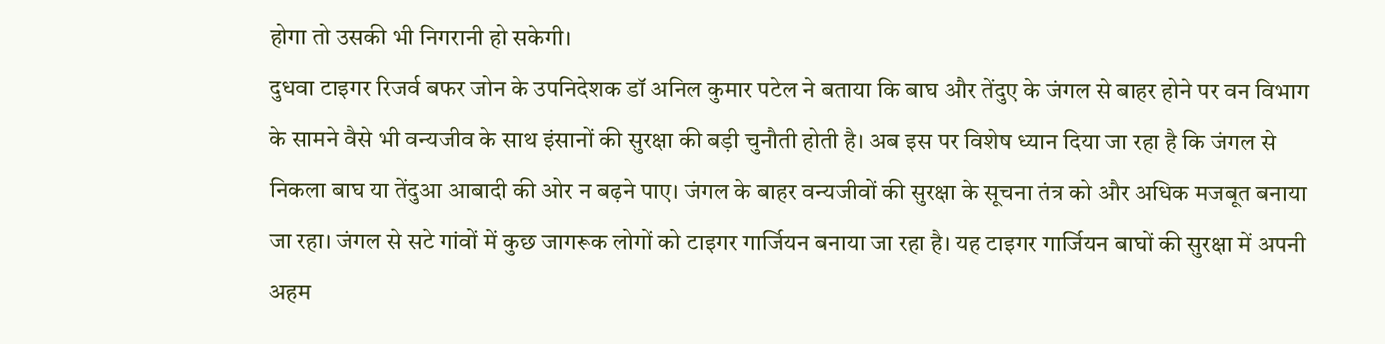होगा तो उसकी भी निगरानी हो सकेगी।
दुधवा टाइगर रिजर्व बफर जोन के उपनिदेशक डॉ अनिल कुमार पटेल ने बताया कि बाघ और तेंदुए के जंगल से बाहर होने पर वन विभाग के सामने वैसे भी वन्यजीव के साथ इंसानों की सुरक्षा की बड़ी चुनौती होती है। अब इस पर विशेष ध्यान दिया जा रहा है कि जंगल से निकला बाघ या तेंदुआ आबादी की ओर न बढ़ने पाए। जंगल के बाहर वन्यजीवों की सुरक्षा के सूचना तंत्र को और अधिक मजबूत बनाया जा रहा। जंगल से सटे गांवों में कुछ जागरूक लोगों को टाइगर गार्जियन बनाया जा रहा है। यह टाइगर गार्जियन बाघों की सुरक्षा में अपनी अहम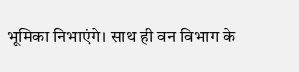भूमिका निभाएंगे। साथ ही वन विभाग के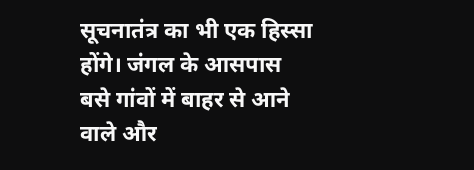सूचनातंत्र का भी एक हिस्सा होंगे। जंगल के आसपास बसे गांवों में बाहर से आने वाले और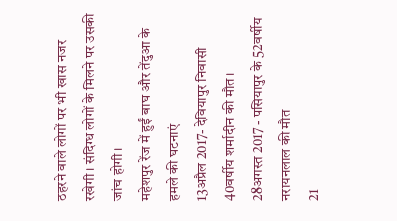ठहरने वाले लोगों पर भी खास नजर रखेगी। संदिग्ध लोगों के मिलने पर उसकी जांच होगी।
महेशपुर रेंज में हुईं बाघ और तेंदुआ के हमले की घटनाएं
13अप्रैल 2017- देवियापुर निवासी 40वर्षीय शर्मादीन की मौत।
28अगस्त 2017 - पसियापुर के 52वर्षीय नरायनलाल की मौत
21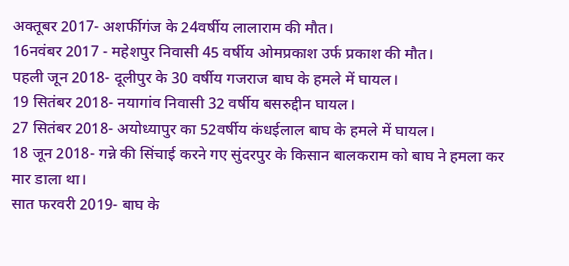अक्तूबर 2017- अशर्फीगंज के 24वर्षीय लालाराम की मौत।
16नवंबर 2017 - महेशपुर निवासी 45 वर्षीय ओमप्रकाश उर्फ प्रकाश की मौत।
पहली जून 2018- दूलीपुर के 30 वर्षीय गजराज बाघ के हमले में घायल।
19 सितंबर 2018- नयागांव निवासी 32 वर्षीय बसरुद्दीन घायल।
27 सितंबर 2018- अयोध्यापुर का 52वर्षीय कंधईलाल बाघ के हमले में घायल।
18 जून 2018- गन्ने की सिंचाई करने गए सुंदरपुर के किसान बालकराम को बाघ ने हमला कर मार डाला था।
सात फरवरी 2019- बाघ के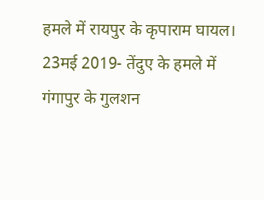हमले में रायपुर के कृपाराम घायल।
23मई 2019- तेंदुए के हमले में गंगापुर के गुलशन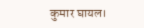कुमार घायल।